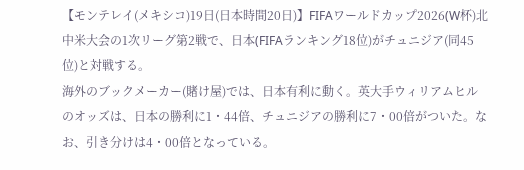【モンテレイ(メキシコ)19日(日本時間20日)】FIFAワールドカップ2026(W杯)北中米大会の1次リーグ第2戦で、日本(FIFAランキング18位)がチュニジア(同45位)と対戦する。
海外のブックメーカー(賭け屋)では、日本有利に動く。英大手ウィリアムヒルのオッズは、日本の勝利に1・44倍、チュニジアの勝利に7・00倍がついた。なお、引き分けは4・00倍となっている。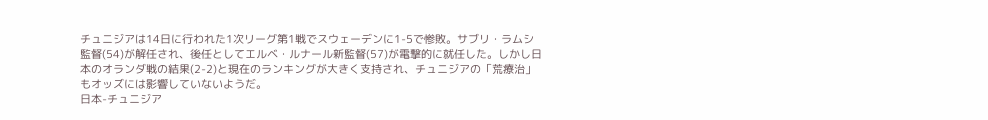チュニジアは14日に行われた1次リーグ第1戦でスウェーデンに1-5で惨敗。サブリ・ラムシ監督(54)が解任され、後任としてエルベ・ルナール新監督(57)が電撃的に就任した。しかし日本のオランダ戦の結果(2-2)と現在のランキングが大きく支持され、チュニジアの「荒療治」もオッズには影響していないようだ。
日本-チュニジア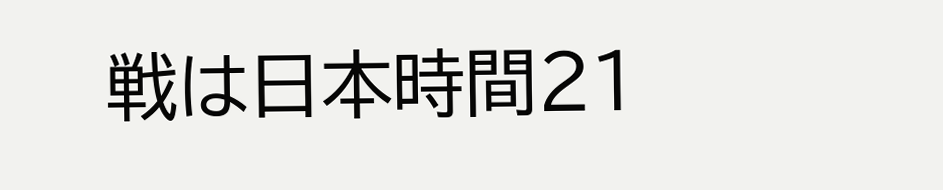戦は日本時間21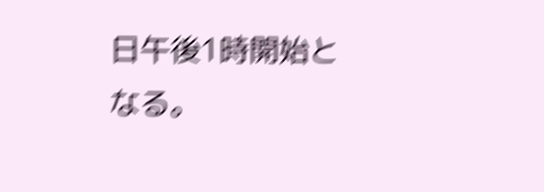日午後1時開始となる。